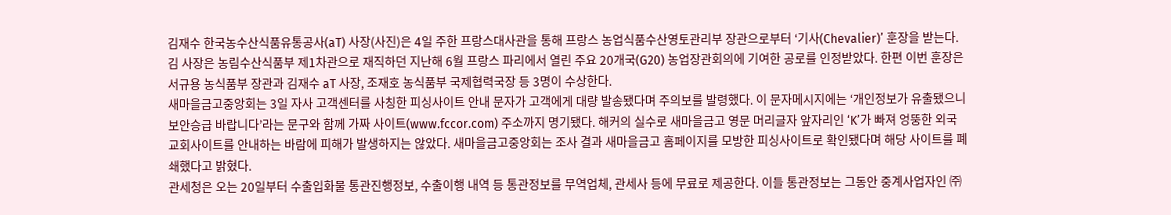김재수 한국농수산식품유통공사(aT) 사장(사진)은 4일 주한 프랑스대사관을 통해 프랑스 농업식품수산영토관리부 장관으로부터 ‘기사(Chevalier)’ 훈장을 받는다. 김 사장은 농림수산식품부 제1차관으로 재직하던 지난해 6월 프랑스 파리에서 열린 주요 20개국(G20) 농업장관회의에 기여한 공로를 인정받았다. 한편 이번 훈장은 서규용 농식품부 장관과 김재수 aT 사장, 조재호 농식품부 국제협력국장 등 3명이 수상한다.
새마을금고중앙회는 3일 자사 고객센터를 사칭한 피싱사이트 안내 문자가 고객에게 대량 발송됐다며 주의보를 발령했다. 이 문자메시지에는 ‘개인정보가 유출됐으니 보안승급 바랍니다’라는 문구와 함께 가짜 사이트(www.fccor.com) 주소까지 명기됐다. 해커의 실수로 새마을금고 영문 머리글자 앞자리인 ‘K’가 빠져 엉뚱한 외국 교회사이트를 안내하는 바람에 피해가 발생하지는 않았다. 새마을금고중앙회는 조사 결과 새마을금고 홈페이지를 모방한 피싱사이트로 확인됐다며 해당 사이트를 폐쇄했다고 밝혔다.
관세청은 오는 20일부터 수출입화물 통관진행정보, 수출이행 내역 등 통관정보를 무역업체, 관세사 등에 무료로 제공한다. 이들 통관정보는 그동안 중계사업자인 ㈜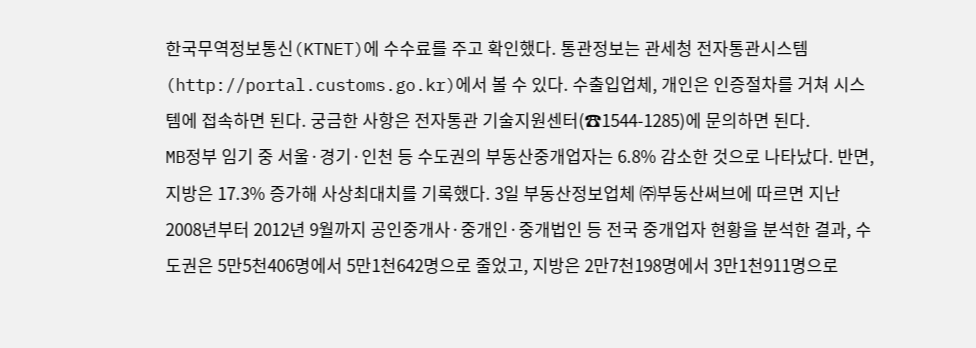한국무역정보통신(KTNET)에 수수료를 주고 확인했다. 통관정보는 관세청 전자통관시스템(http://portal.customs.go.kr)에서 볼 수 있다. 수출입업체, 개인은 인증절차를 거쳐 시스템에 접속하면 된다. 궁금한 사항은 전자통관 기술지원센터(☎1544-1285)에 문의하면 된다.
MB정부 임기 중 서울·경기·인천 등 수도권의 부동산중개업자는 6.8% 감소한 것으로 나타났다. 반면, 지방은 17.3% 증가해 사상최대치를 기록했다. 3일 부동산정보업체 ㈜부동산써브에 따르면 지난 2008년부터 2012년 9월까지 공인중개사·중개인·중개법인 등 전국 중개업자 현황을 분석한 결과, 수도권은 5만5천406명에서 5만1천642명으로 줄었고, 지방은 2만7천198명에서 3만1천911명으로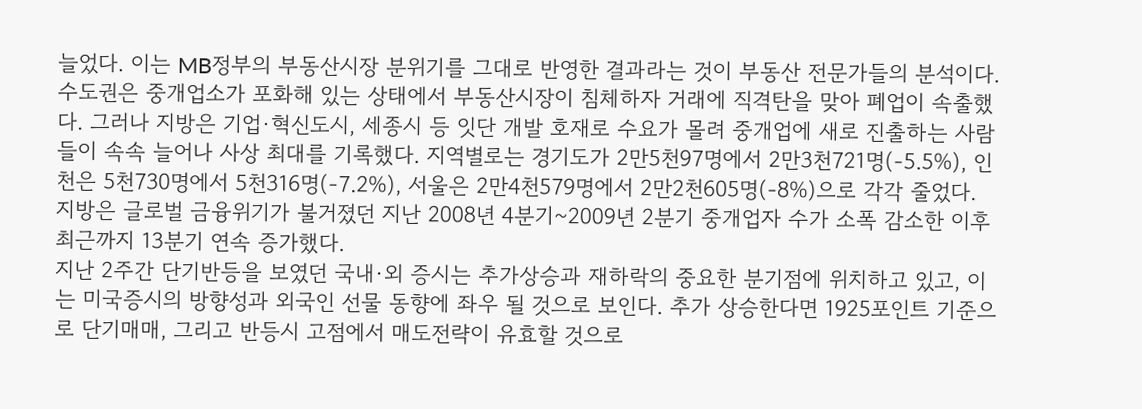늘었다. 이는 MB정부의 부동산시장 분위기를 그대로 반영한 결과라는 것이 부동산 전문가들의 분석이다. 수도권은 중개업소가 포화해 있는 상태에서 부동산시장이 침체하자 거래에 직격탄을 맞아 폐업이 속출했다. 그러나 지방은 기업·혁신도시, 세종시 등 잇단 개발 호재로 수요가 몰려 중개업에 새로 진출하는 사람들이 속속 늘어나 사상 최대를 기록했다. 지역별로는 경기도가 2만5천97명에서 2만3천721명(-5.5%), 인천은 5천730명에서 5천316명(-7.2%), 서울은 2만4천579명에서 2만2천605명(-8%)으로 각각 줄었다. 지방은 글로벌 금융위기가 불거졌던 지난 2008년 4분기~2009년 2분기 중개업자 수가 소폭 감소한 이후 최근까지 13분기 연속 증가했다.
지난 2주간 단기반등을 보였던 국내·외 증시는 추가상승과 재하락의 중요한 분기점에 위치하고 있고, 이는 미국증시의 방향성과 외국인 선물 동향에 좌우 될 것으로 보인다. 추가 상승한다면 1925포인트 기준으로 단기매매, 그리고 반등시 고점에서 매도전략이 유효할 것으로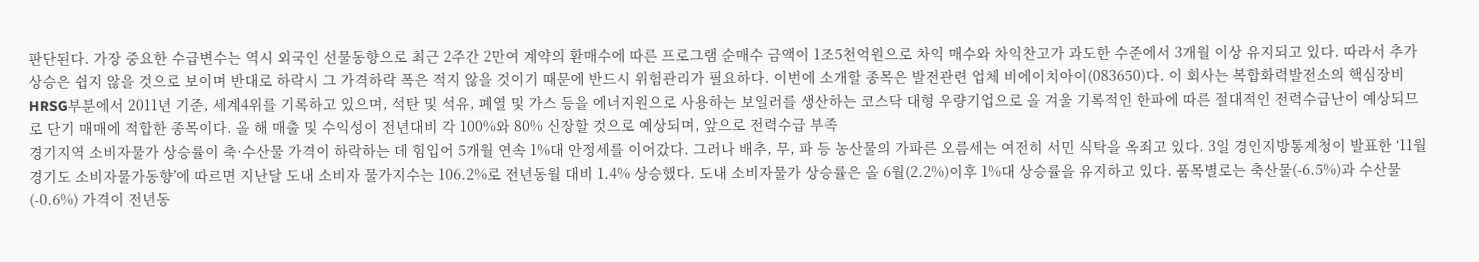판단된다. 가장 중요한 수급변수는 역시 외국인 선물동향으로 최근 2주간 2만여 계약의 환매수에 따른 프로그램 순매수 금액이 1조5천억원으로 차익 매수와 차익찬고가 과도한 수준에서 3개월 이상 유지되고 있다. 따라서 추가상승은 쉽지 않을 것으로 보이며 반대로 하락시 그 가격하락 폭은 적지 않을 것이기 때문에 반드시 위험관리가 필요하다. 이번에 소개할 종목은 발전관련 업체 비에이치아이(083650)다. 이 회사는 복합화력발전소의 핵심장비 HRSG부분에서 2011년 기준, 세계4위를 기록하고 있으며, 석탄 및 석유, 폐열 및 가스 등을 에너지원으로 사용하는 보일러를 생산하는 코스닥 대형 우량기업으로 올 겨울 기록적인 한파에 따른 절대적인 전력수급난이 예상되므로 단기 매매에 적합한 종목이다. 올 해 매출 및 수익성이 전년대비 각 100%와 80% 신장할 것으로 예상되며, 앞으로 전력수급 부족
경기지역 소비자물가 상승률이 축·수산물 가격이 하락하는 데 힘입어 5개월 연속 1%대 안정세를 이어갔다. 그러나 배추, 무, 파 등 농산물의 가파른 오름세는 여전히 서민 식탁을 옥죄고 있다. 3일 경인지방통계청이 발표한 ‘11월 경기도 소비자물가동향’에 따르면 지난달 도내 소비자 물가지수는 106.2%로 전년동월 대비 1.4% 상승했다. 도내 소비자물가 상승률은 올 6월(2.2%)이후 1%대 상승률을 유지하고 있다. 품목별로는 축산물(-6.5%)과 수산물(-0.6%) 가격이 전년동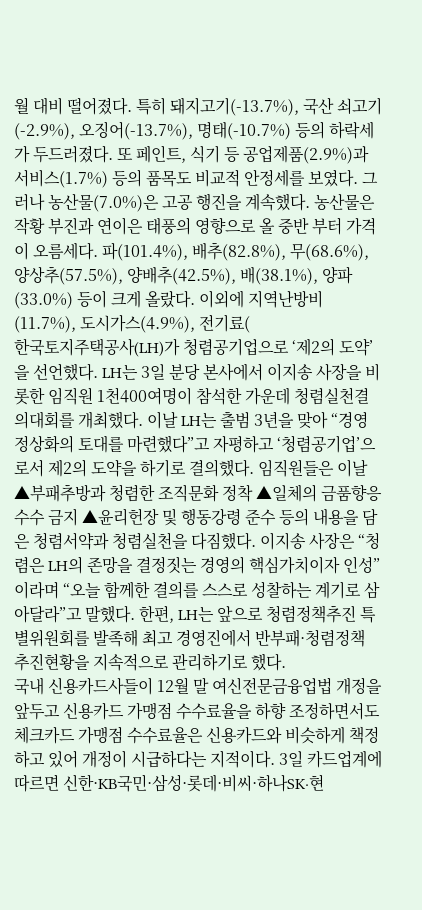월 대비 떨어졌다. 특히 돼지고기(-13.7%), 국산 쇠고기(-2.9%), 오징어(-13.7%), 명태(-10.7%) 등의 하락세가 두드러졌다. 또 페인트, 식기 등 공업제품(2.9%)과 서비스(1.7%) 등의 품목도 비교적 안정세를 보였다. 그러나 농산물(7.0%)은 고공 행진을 계속했다. 농산물은 작황 부진과 연이은 태풍의 영향으로 올 중반 부터 가격이 오름세다. 파(101.4%), 배추(82.8%), 무(68.6%), 양상추(57.5%), 양배추(42.5%), 배(38.1%), 양파(33.0%) 등이 크게 올랐다. 이외에 지역난방비(11.7%), 도시가스(4.9%), 전기료(
한국토지주택공사(LH)가 청렴공기업으로 ‘제2의 도약’을 선언했다. LH는 3일 분당 본사에서 이지송 사장을 비롯한 임직원 1천400여명이 참석한 가운데 청렴실천결의대회를 개최했다. 이날 LH는 출범 3년을 맞아 “경영정상화의 토대를 마련했다”고 자평하고 ‘청렴공기업’으로서 제2의 도약을 하기로 결의했다. 임직원들은 이날 ▲부패추방과 청렴한 조직문화 정착 ▲일체의 금품향응 수수 금지 ▲윤리헌장 및 행동강령 준수 등의 내용을 담은 청렴서약과 청렴실천을 다짐했다. 이지송 사장은 “청렴은 LH의 존망을 결정짓는 경영의 핵심가치이자 인성”이라며 “오늘 함께한 결의를 스스로 성찰하는 계기로 삼아달라”고 말했다. 한편, LH는 앞으로 청렴정책추진 특별위원회를 발족해 최고 경영진에서 반부패·청렴정책 추진현황을 지속적으로 관리하기로 했다.
국내 신용카드사들이 12월 말 여신전문금융업법 개정을 앞두고 신용카드 가맹점 수수료율을 하향 조정하면서도 체크카드 가맹점 수수료율은 신용카드와 비슷하게 책정하고 있어 개정이 시급하다는 지적이다. 3일 카드업계에 따르면 신한·KB국민·삼성·롯데·비씨·하나SK·현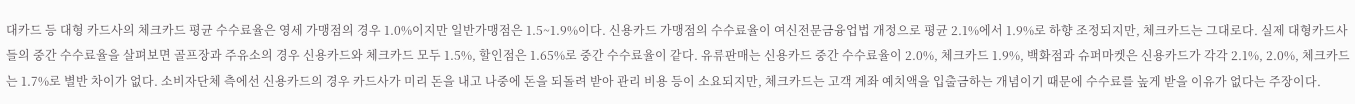대카드 등 대형 카드사의 체크카드 평균 수수료율은 영세 가맹점의 경우 1.0%이지만 일반가맹점은 1.5~1.9%이다. 신용카드 가맹점의 수수료율이 여신전문금융업법 개정으로 평균 2.1%에서 1.9%로 하향 조정되지만, 체크카드는 그대로다. 실제 대형카드사들의 중간 수수료율을 살펴보면 골프장과 주유소의 경우 신용카드와 체크카드 모두 1.5%, 할인점은 1.65%로 중간 수수료율이 같다. 유류판매는 신용카드 중간 수수료율이 2.0%, 체크카드 1.9%, 백화점과 슈퍼마켓은 신용카드가 각각 2.1%, 2.0%, 체크카드는 1.7%로 별반 차이가 없다. 소비자단체 측에선 신용카드의 경우 카드사가 미리 돈을 내고 나중에 돈을 되돌려 받아 관리 비용 등이 소요되지만, 체크카드는 고객 계좌 예치액을 입출금하는 개념이기 때문에 수수료를 높게 받을 이유가 없다는 주장이다.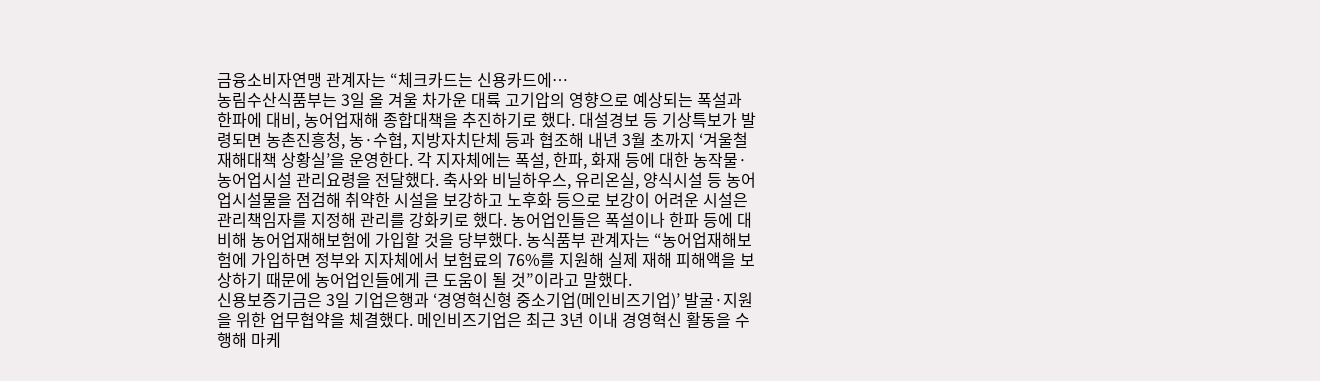금융소비자연맹 관계자는 “체크카드는 신용카드에…
농림수산식품부는 3일 올 겨울 차가운 대륙 고기압의 영향으로 예상되는 폭설과 한파에 대비, 농어업재해 종합대책을 추진하기로 했다. 대설경보 등 기상특보가 발령되면 농촌진흥청, 농·수협, 지방자치단체 등과 협조해 내년 3월 초까지 ‘겨울철 재해대책 상황실’을 운영한다. 각 지자체에는 폭설, 한파, 화재 등에 대한 농작물·농어업시설 관리요령을 전달했다. 축사와 비닐하우스, 유리온실, 양식시설 등 농어업시설물을 점검해 취약한 시설을 보강하고 노후화 등으로 보강이 어려운 시설은 관리책임자를 지정해 관리를 강화키로 했다. 농어업인들은 폭설이나 한파 등에 대비해 농어업재해보험에 가입할 것을 당부했다. 농식품부 관계자는 “농어업재해보험에 가입하면 정부와 지자체에서 보험료의 76%를 지원해 실제 재해 피해액을 보상하기 때문에 농어업인들에게 큰 도움이 될 것”이라고 말했다.
신용보증기금은 3일 기업은행과 ‘경영혁신형 중소기업(메인비즈기업)’ 발굴·지원을 위한 업무협약을 체결했다. 메인비즈기업은 최근 3년 이내 경영혁신 활동을 수행해 마케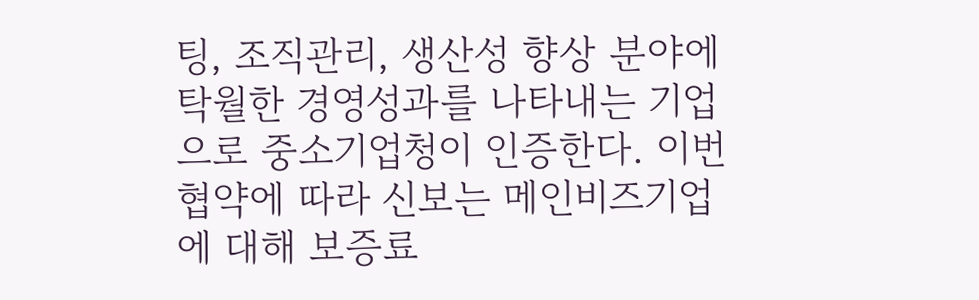팅, 조직관리, 생산성 향상 분야에 탁월한 경영성과를 나타내는 기업으로 중소기업청이 인증한다. 이번 협약에 따라 신보는 메인비즈기업에 대해 보증료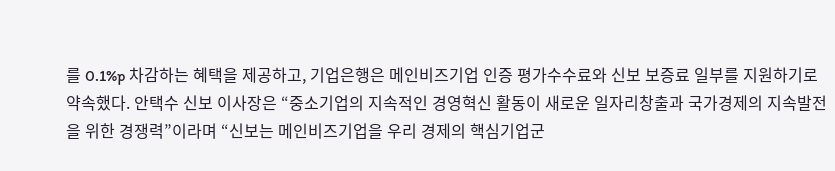를 0.1%p 차감하는 혜택을 제공하고, 기업은행은 메인비즈기업 인증 평가수수료와 신보 보증료 일부를 지원하기로 약속했다. 안택수 신보 이사장은 “중소기업의 지속적인 경영혁신 활동이 새로운 일자리창출과 국가경제의 지속발전을 위한 경쟁력”이라며 “신보는 메인비즈기업을 우리 경제의 핵심기업군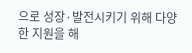으로 성장·발전시키기 위해 다양한 지원을 해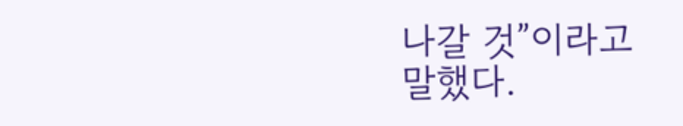나갈 것”이라고 말했다.